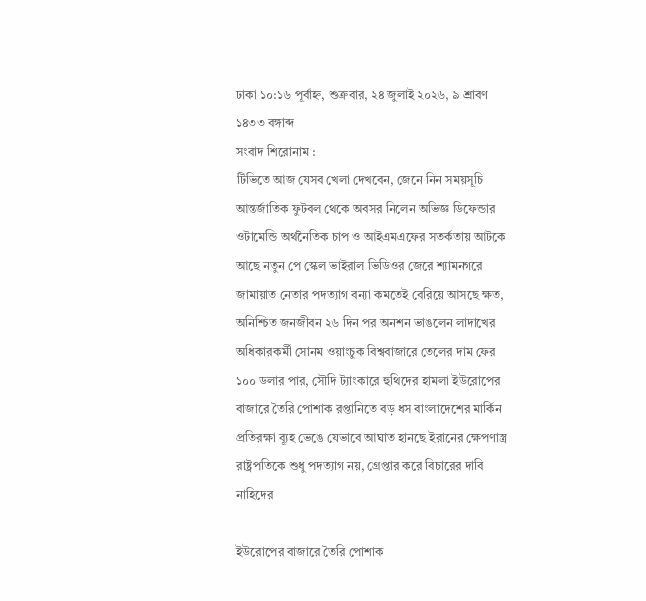ঢাকা ১০:১৬ পূর্বাহ্ন, শুক্রবার, ২৪ জুলাই ২০২৬, ৯ শ্রাবণ ১৪৩৩ বঙ্গাব্দ
সংবাদ শিরোনাম :
টিভিতে আজ যেসব খেলা দেখবেন, জেনে নিন সময়সূচি আন্তর্জাতিক ফুটবল থেকে অবসর নিলেন অভিজ্ঞ ডিফেন্ডার ওটামেন্ডি অর্থনৈতিক চাপ ও আইএমএফের সতর্কতায় আটকে আছে নতুন পে স্কেল ভাইরাল ভিডিওর জেরে শ্যামনগরে জামায়াত নেতার পদত্যাগ বন্যা কমতেই বেরিয়ে আসছে ক্ষত, অনিশ্চিত জনজীবন ২৬ দিন পর অনশন ভাঙলেন লাদাখের অধিকারকর্মী সোনম ওয়াংচুক বিশ্ববাজারে তেলের দাম ফের ১০০ ডলার পার, সৌদি ট্যাংকারে হুথিদের হামলা ইউরোপের বাজারে তৈরি পোশাক রপ্তানিতে বড় ধস বাংলাদেশের মার্কিন প্রতিরক্ষা ব্যূহ ভেঙে যেভাবে আঘাত হানছে ইরানের ক্ষেপণাস্ত্র রাষ্ট্রপতিকে শুধু পদত্যাগ নয়, গ্রেপ্তার করে বিচারের দাবি নাহিদের

ইউরোপের বাজারে তৈরি পোশাক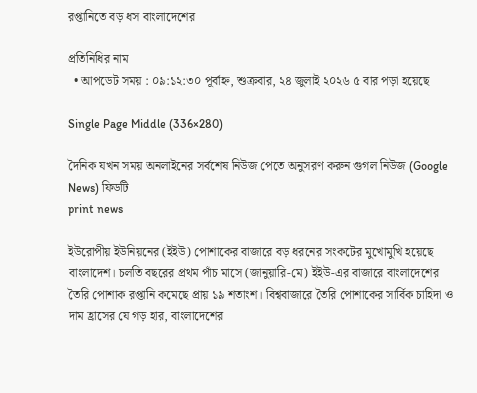রপ্তানিতে বড় ধস বাংলাদেশের

প্রতিনিধির নাম
  • আপডেট সময় : ০৯:১২:৩০ পূর্বাহ্ন, শুক্রবার, ২৪ জুলাই ২০২৬ ৫ বার পড়া হয়েছে

Single Page Middle (336×280)

দৈনিক যখন সময় অনলাইনের সর্বশেষ নিউজ পেতে অনুসরণ করুন গুগল নিউজ (Google News) ফিডটি
print news

ইউরোপীয় ইউনিয়নের (ইইউ) পোশাকের বাজারে বড় ধরনের সংকটের মুখোমুখি হয়েছে বাংলাদেশ। চলতি বছরের প্রথম পাঁচ মাসে (জানুয়ারি-মে) ইইউ-এর বাজারে বাংলাদেশের তৈরি পোশাক রপ্তানি কমেছে প্রায় ১৯ শতাংশ। বিশ্ববাজারে তৈরি পোশাকের সার্বিক চাহিদা ও দাম হ্রাসের যে গড় হার, বাংলাদেশের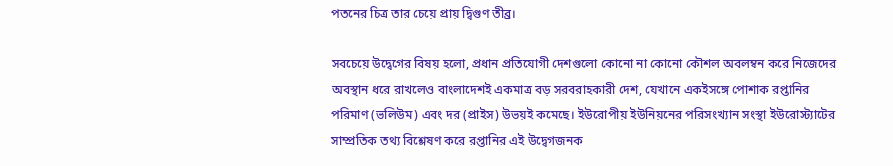পতনের চিত্র তার চেয়ে প্রায় দ্বিগুণ তীব্র।

সবচেয়ে উদ্বেগের বিষয় হলো, প্রধান প্রতিযোগী দেশগুলো কোনো না কোনো কৌশল অবলম্বন করে নিজেদের অবস্থান ধরে রাখলেও বাংলাদেশই একমাত্র বড় সরবরাহকারী দেশ, যেখানে একইসঙ্গে পোশাক রপ্তানির পরিমাণ (ভলিউম) এবং দর (প্রাইস) উভয়ই কমেছে। ইউরোপীয় ইউনিয়নের পরিসংখ্যান সংস্থা ইউরোস্ট্যাটের সাম্প্রতিক তথ্য বিশ্লেষণ করে রপ্তানির এই উদ্বেগজনক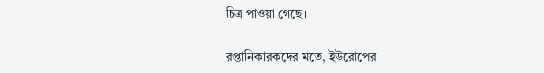চিত্র পাওয়া গেছে।

রপ্তানিকারকদের মতে, ইউরোপের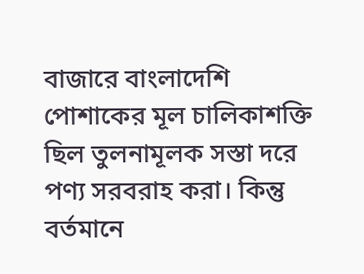বাজারে বাংলাদেশি পোশাকের মূল চালিকাশক্তি ছিল তুলনামূলক সস্তা দরে পণ্য সরবরাহ করা। কিন্তু বর্তমানে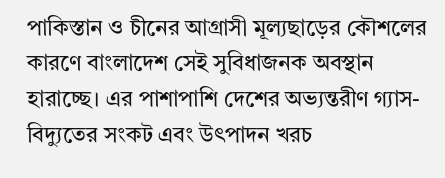পাকিস্তান ও চীনের আগ্রাসী মূল্যছাড়ের কৌশলের কারণে বাংলাদেশ সেই সুবিধাজনক অবস্থান হারাচ্ছে। এর পাশাপাশি দেশের অভ্যন্তরীণ গ্যাস-বিদ্যুতের সংকট এবং উৎপাদন খরচ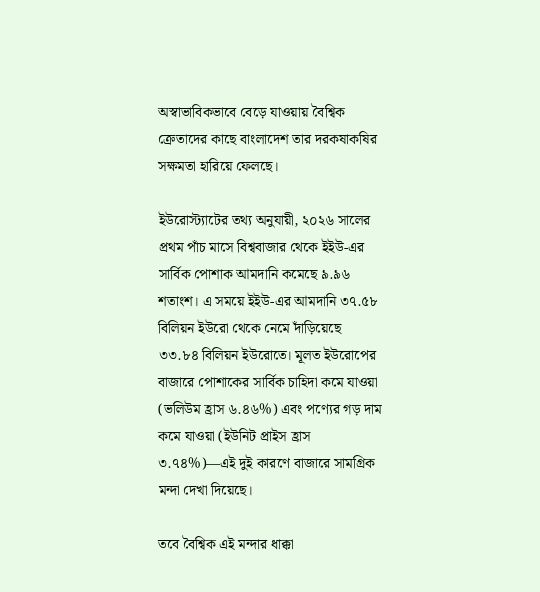অস্বাভাবিকভাবে বেড়ে যাওয়ায় বৈশ্বিক ক্রেতাদের কাছে বাংলাদেশ তার দরকষাকষির সক্ষমতা হারিয়ে ফেলছে।

ইউরোস্ট্যাটের তথ্য অনুযায়ী, ২০২৬ সালের প্রথম পাঁচ মাসে বিশ্ববাজার থেকে ইইউ-এর সার্বিক পোশাক আমদানি কমেছে ৯.৯৬ শতাংশ। এ সময়ে ইইউ-এর আমদানি ৩৭.৫৮ বিলিয়ন ইউরো থেকে নেমে দাঁড়িয়েছে ৩৩.৮৪ বিলিয়ন ইউরোতে। মূলত ইউরোপের বাজারে পোশাকের সার্বিক চাহিদা কমে যাওয়া (ভলিউম হ্রাস ৬.৪৬%) এবং পণ্যের গড় দাম কমে যাওয়া (ইউনিট প্রাইস হ্রাস ৩.৭৪%)—এই দুই কারণে বাজারে সামগ্রিক মন্দা দেখা দিয়েছে।

তবে বৈশ্বিক এই মন্দার ধাক্কা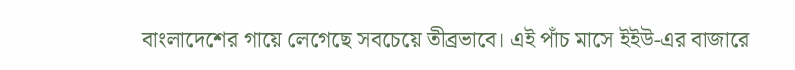বাংলাদেশের গায়ে লেগেছে সবচেয়ে তীব্রভাবে। এই পাঁচ মাসে ইইউ-এর বাজারে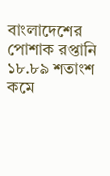বাংলাদেশের পোশাক রপ্তানি ১৮.৮৯ শতাংশ কমে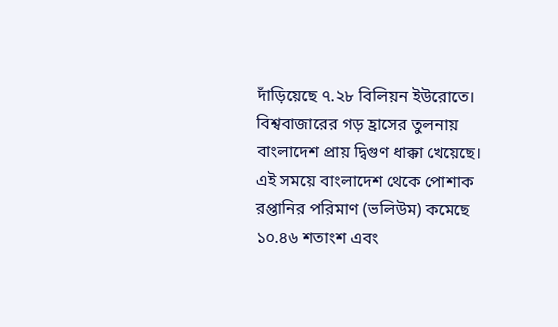দাঁড়িয়েছে ৭.২৮ বিলিয়ন ইউরোতে। বিশ্ববাজারের গড় হ্রাসের তুলনায় বাংলাদেশ প্রায় দ্বিগুণ ধাক্কা খেয়েছে। এই সময়ে বাংলাদেশ থেকে পোশাক রপ্তানির পরিমাণ (ভলিউম) কমেছে ১০.৪৬ শতাংশ এবং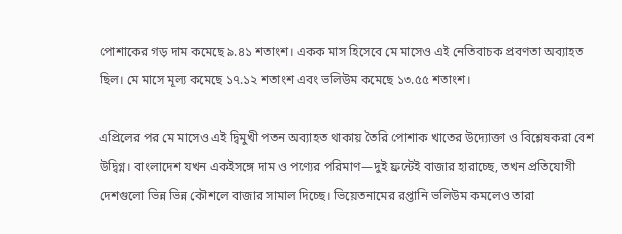পোশাকের গড় দাম কমেছে ৯.৪১ শতাংশ। একক মাস হিসেবে মে মাসেও এই নেতিবাচক প্রবণতা অব্যাহত ছিল। মে মাসে মূল্য কমেছে ১৭.১২ শতাংশ এবং ভলিউম কমেছে ১৩.৫৫ শতাংশ।

এপ্রিলের পর মে মাসেও এই দ্বিমুখী পতন অব্যাহত থাকায় তৈরি পোশাক খাতের উদ্যোক্তা ও বিশ্লেষকরা বেশ উদ্বিগ্ন। বাংলাদেশ যখন একইসঙ্গে দাম ও পণ্যের পরিমাণ—দুই ফ্রন্টেই বাজার হারাচ্ছে, তখন প্রতিযোগী দেশগুলো ভিন্ন ভিন্ন কৌশলে বাজার সামাল দিচ্ছে। ভিয়েতনামের রপ্তানি ভলিউম কমলেও তারা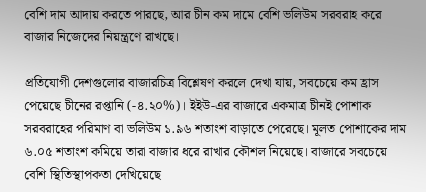বেশি দাম আদায় করতে পারছে, আর চীন কম দামে বেশি ভলিউম সরবরাহ করে বাজার নিজেদের নিয়ন্ত্রণে রাখছে।

প্রতিযোগী দেশগুলোর বাজারচিত্র বিশ্লেষণ করলে দেখা যায়, সবচেয়ে কম হ্রাস পেয়েছে চীনের রপ্তানি (-৪.২০%)। ইইউ-এর বাজারে একমাত্র চীনই পোশাক সরবরাহের পরিমাণ বা ভলিউম ১.৯৬ শতাংশ বাড়াতে পেরেছে। মূলত পোশাকের দাম ৬.০৫ শতাংশ কমিয়ে তারা বাজার ধরে রাখার কৌশল নিয়েছে। বাজারে সবচেয়ে বেশি স্থিতিস্থাপকতা দেখিয়েছে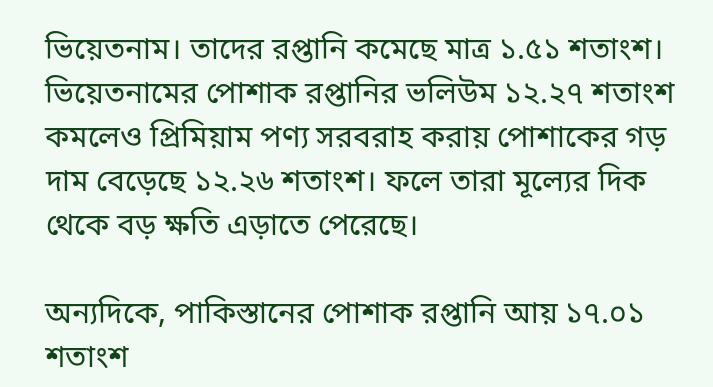ভিয়েতনাম। তাদের রপ্তানি কমেছে মাত্র ১.৫১ শতাংশ। ভিয়েতনামের পোশাক রপ্তানির ভলিউম ১২.২৭ শতাংশ কমলেও প্রিমিয়াম পণ্য সরবরাহ করায় পোশাকের গড় দাম বেড়েছে ১২.২৬ শতাংশ। ফলে তারা মূল্যের দিক থেকে বড় ক্ষতি এড়াতে পেরেছে।

অন্যদিকে, পাকিস্তানের পোশাক রপ্তানি আয় ১৭.০১ শতাংশ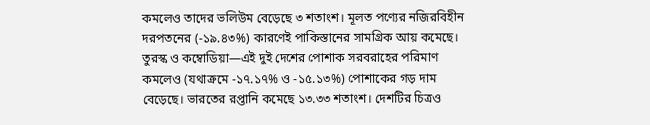কমলেও তাদের ভলিউম বেড়েছে ৩ শতাংশ। মূলত পণ্যের নজিরবিহীন দরপতনের (-১৯.৪৩%) কারণেই পাকিস্তানের সামগ্রিক আয় কমেছে। তুরস্ক ও কম্বোডিয়া—এই দুই দেশের পোশাক সরবরাহের পরিমাণ কমলেও (যথাক্রমে -১৭.১৭% ও -১৫.১৩%) পোশাকের গড় দাম বেড়েছে। ভারতের রপ্তানি কমেছে ১৩.৩৩ শতাংশ। দেশটির চিত্রও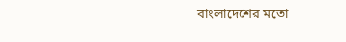বাংলাদেশের মতো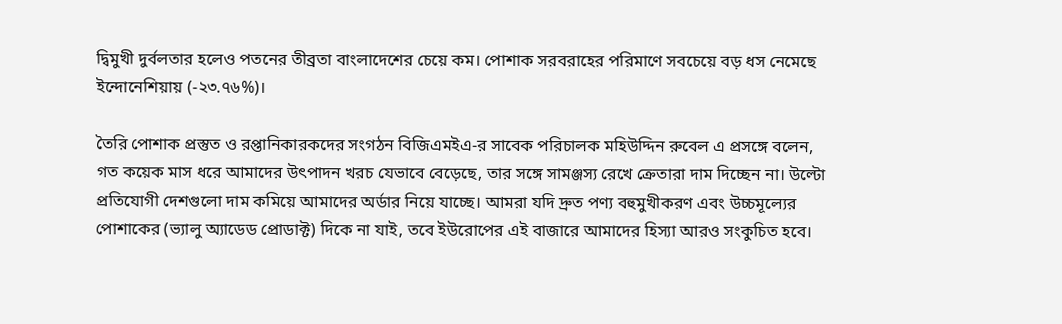দ্বিমুখী দুর্বলতার হলেও পতনের তীব্রতা বাংলাদেশের চেয়ে কম। পোশাক সরবরাহের পরিমাণে সবচেয়ে বড় ধস নেমেছে ইন্দোনেশিয়ায় (-২৩.৭৬%)।

তৈরি পোশাক প্রস্তুত ও রপ্তানিকারকদের সংগঠন বিজিএমইএ-র সাবেক পরিচালক মহিউদ্দিন রুবেল এ প্রসঙ্গে বলেন, গত কয়েক মাস ধরে আমাদের উৎপাদন খরচ যেভাবে বেড়েছে, তার সঙ্গে সামঞ্জস্য রেখে ক্রেতারা দাম দিচ্ছেন না। উল্টো প্রতিযোগী দেশগুলো দাম কমিয়ে আমাদের অর্ডার নিয়ে যাচ্ছে। আমরা যদি দ্রুত পণ্য বহুমুখীকরণ এবং উচ্চমূল্যের পোশাকের (ভ্যালু অ্যাডেড প্রোডাক্ট) দিকে না যাই, তবে ইউরোপের এই বাজারে আমাদের হিস্যা আরও সংকুচিত হবে।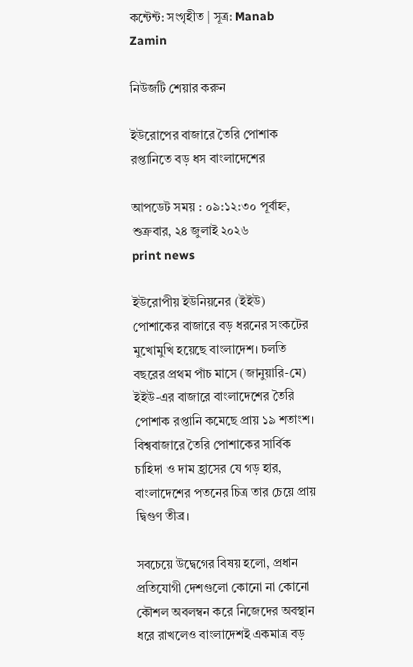কন্টেন্ট: সংগৃহীত | সূত্র: Manab Zamin

নিউজটি শেয়ার করুন

ইউরোপের বাজারে তৈরি পোশাক রপ্তানিতে বড় ধস বাংলাদেশের

আপডেট সময় : ০৯:১২:৩০ পূর্বাহ্ন, শুক্রবার, ২৪ জুলাই ২০২৬
print news

ইউরোপীয় ইউনিয়নের (ইইউ) পোশাকের বাজারে বড় ধরনের সংকটের মুখোমুখি হয়েছে বাংলাদেশ। চলতি বছরের প্রথম পাঁচ মাসে (জানুয়ারি-মে) ইইউ-এর বাজারে বাংলাদেশের তৈরি পোশাক রপ্তানি কমেছে প্রায় ১৯ শতাংশ। বিশ্ববাজারে তৈরি পোশাকের সার্বিক চাহিদা ও দাম হ্রাসের যে গড় হার, বাংলাদেশের পতনের চিত্র তার চেয়ে প্রায় দ্বিগুণ তীব্র।

সবচেয়ে উদ্বেগের বিষয় হলো, প্রধান প্রতিযোগী দেশগুলো কোনো না কোনো কৌশল অবলম্বন করে নিজেদের অবস্থান ধরে রাখলেও বাংলাদেশই একমাত্র বড়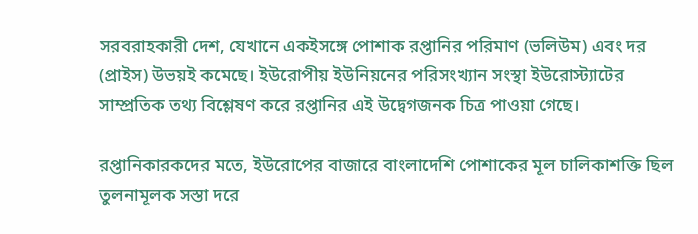সরবরাহকারী দেশ, যেখানে একইসঙ্গে পোশাক রপ্তানির পরিমাণ (ভলিউম) এবং দর (প্রাইস) উভয়ই কমেছে। ইউরোপীয় ইউনিয়নের পরিসংখ্যান সংস্থা ইউরোস্ট্যাটের সাম্প্রতিক তথ্য বিশ্লেষণ করে রপ্তানির এই উদ্বেগজনক চিত্র পাওয়া গেছে।

রপ্তানিকারকদের মতে, ইউরোপের বাজারে বাংলাদেশি পোশাকের মূল চালিকাশক্তি ছিল তুলনামূলক সস্তা দরে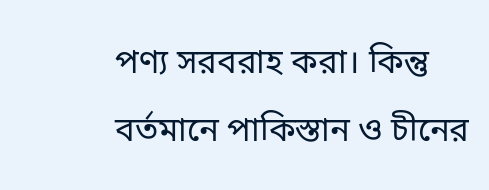পণ্য সরবরাহ করা। কিন্তু বর্তমানে পাকিস্তান ও চীনের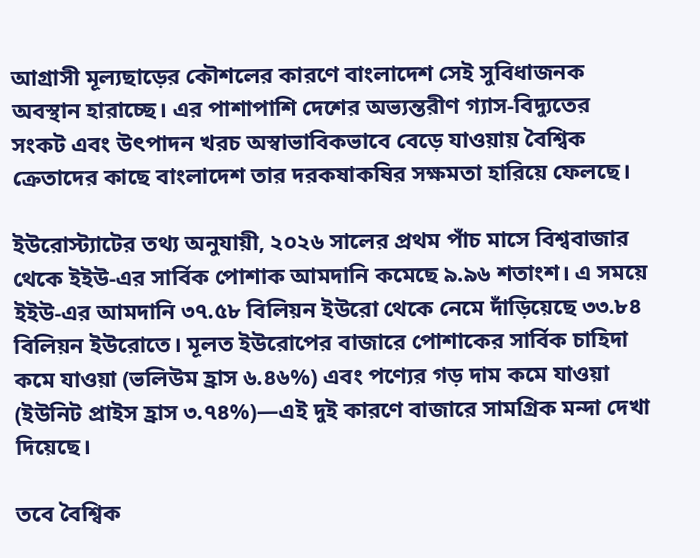আগ্রাসী মূল্যছাড়ের কৌশলের কারণে বাংলাদেশ সেই সুবিধাজনক অবস্থান হারাচ্ছে। এর পাশাপাশি দেশের অভ্যন্তরীণ গ্যাস-বিদ্যুতের সংকট এবং উৎপাদন খরচ অস্বাভাবিকভাবে বেড়ে যাওয়ায় বৈশ্বিক ক্রেতাদের কাছে বাংলাদেশ তার দরকষাকষির সক্ষমতা হারিয়ে ফেলছে।

ইউরোস্ট্যাটের তথ্য অনুযায়ী, ২০২৬ সালের প্রথম পাঁচ মাসে বিশ্ববাজার থেকে ইইউ-এর সার্বিক পোশাক আমদানি কমেছে ৯.৯৬ শতাংশ। এ সময়ে ইইউ-এর আমদানি ৩৭.৫৮ বিলিয়ন ইউরো থেকে নেমে দাঁড়িয়েছে ৩৩.৮৪ বিলিয়ন ইউরোতে। মূলত ইউরোপের বাজারে পোশাকের সার্বিক চাহিদা কমে যাওয়া (ভলিউম হ্রাস ৬.৪৬%) এবং পণ্যের গড় দাম কমে যাওয়া (ইউনিট প্রাইস হ্রাস ৩.৭৪%)—এই দুই কারণে বাজারে সামগ্রিক মন্দা দেখা দিয়েছে।

তবে বৈশ্বিক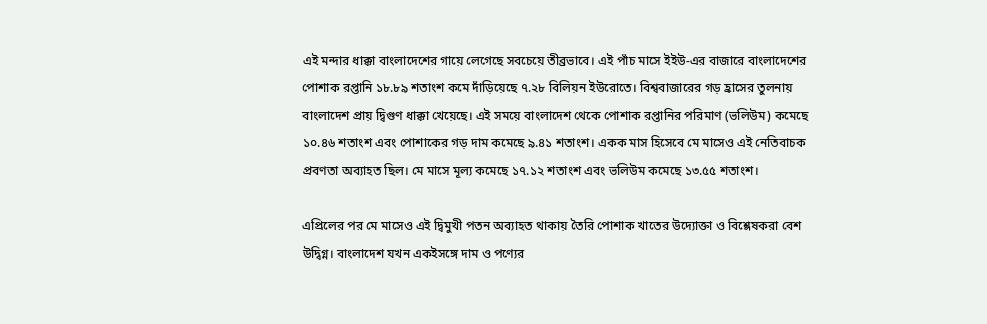এই মন্দার ধাক্কা বাংলাদেশের গায়ে লেগেছে সবচেয়ে তীব্রভাবে। এই পাঁচ মাসে ইইউ-এর বাজারে বাংলাদেশের পোশাক রপ্তানি ১৮.৮৯ শতাংশ কমে দাঁড়িয়েছে ৭.২৮ বিলিয়ন ইউরোতে। বিশ্ববাজারের গড় হ্রাসের তুলনায় বাংলাদেশ প্রায় দ্বিগুণ ধাক্কা খেয়েছে। এই সময়ে বাংলাদেশ থেকে পোশাক রপ্তানির পরিমাণ (ভলিউম) কমেছে ১০.৪৬ শতাংশ এবং পোশাকের গড় দাম কমেছে ৯.৪১ শতাংশ। একক মাস হিসেবে মে মাসেও এই নেতিবাচক প্রবণতা অব্যাহত ছিল। মে মাসে মূল্য কমেছে ১৭.১২ শতাংশ এবং ভলিউম কমেছে ১৩.৫৫ শতাংশ।

এপ্রিলের পর মে মাসেও এই দ্বিমুখী পতন অব্যাহত থাকায় তৈরি পোশাক খাতের উদ্যোক্তা ও বিশ্লেষকরা বেশ উদ্বিগ্ন। বাংলাদেশ যখন একইসঙ্গে দাম ও পণ্যের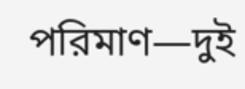পরিমাণ—দুই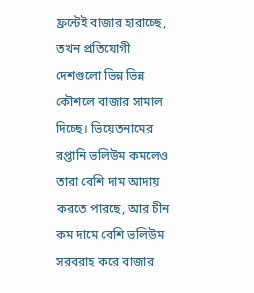ফ্রন্টেই বাজার হারাচ্ছে, তখন প্রতিযোগী দেশগুলো ভিন্ন ভিন্ন কৌশলে বাজার সামাল দিচ্ছে। ভিয়েতনামের রপ্তানি ভলিউম কমলেও তারা বেশি দাম আদায় করতে পারছে, আর চীন কম দামে বেশি ভলিউম সরবরাহ করে বাজার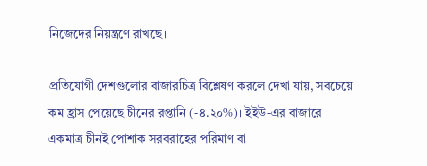নিজেদের নিয়ন্ত্রণে রাখছে।

প্রতিযোগী দেশগুলোর বাজারচিত্র বিশ্লেষণ করলে দেখা যায়, সবচেয়ে কম হ্রাস পেয়েছে চীনের রপ্তানি (-৪.২০%)। ইইউ-এর বাজারে একমাত্র চীনই পোশাক সরবরাহের পরিমাণ বা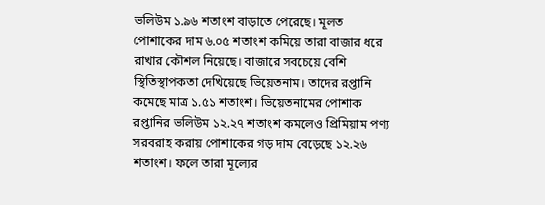ভলিউম ১.৯৬ শতাংশ বাড়াতে পেরেছে। মূলত পোশাকের দাম ৬.০৫ শতাংশ কমিয়ে তারা বাজার ধরে রাখার কৌশল নিয়েছে। বাজারে সবচেয়ে বেশি স্থিতিস্থাপকতা দেখিয়েছে ভিয়েতনাম। তাদের রপ্তানি কমেছে মাত্র ১.৫১ শতাংশ। ভিয়েতনামের পোশাক রপ্তানির ভলিউম ১২.২৭ শতাংশ কমলেও প্রিমিয়াম পণ্য সরবরাহ করায় পোশাকের গড় দাম বেড়েছে ১২.২৬ শতাংশ। ফলে তারা মূল্যের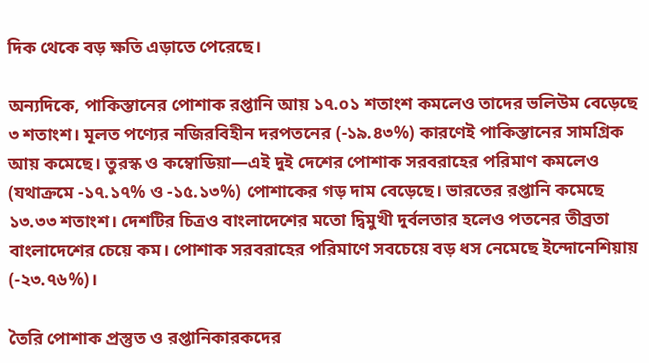দিক থেকে বড় ক্ষতি এড়াতে পেরেছে।

অন্যদিকে, পাকিস্তানের পোশাক রপ্তানি আয় ১৭.০১ শতাংশ কমলেও তাদের ভলিউম বেড়েছে ৩ শতাংশ। মূলত পণ্যের নজিরবিহীন দরপতনের (-১৯.৪৩%) কারণেই পাকিস্তানের সামগ্রিক আয় কমেছে। তুরস্ক ও কম্বোডিয়া—এই দুই দেশের পোশাক সরবরাহের পরিমাণ কমলেও (যথাক্রমে -১৭.১৭% ও -১৫.১৩%) পোশাকের গড় দাম বেড়েছে। ভারতের রপ্তানি কমেছে ১৩.৩৩ শতাংশ। দেশটির চিত্রও বাংলাদেশের মতো দ্বিমুখী দুর্বলতার হলেও পতনের তীব্রতা বাংলাদেশের চেয়ে কম। পোশাক সরবরাহের পরিমাণে সবচেয়ে বড় ধস নেমেছে ইন্দোনেশিয়ায় (-২৩.৭৬%)।

তৈরি পোশাক প্রস্তুত ও রপ্তানিকারকদের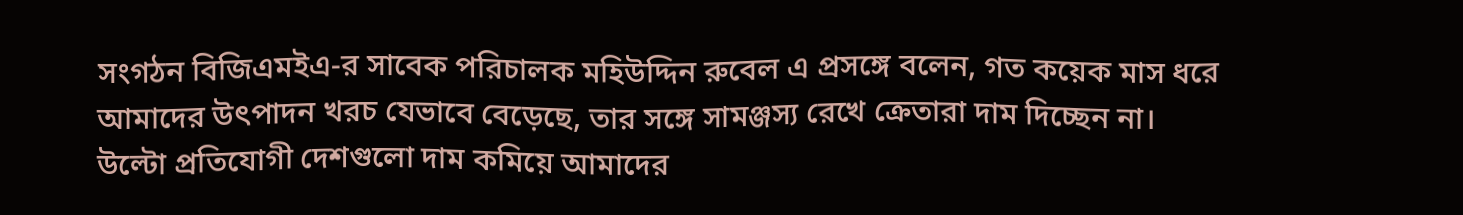সংগঠন বিজিএমইএ-র সাবেক পরিচালক মহিউদ্দিন রুবেল এ প্রসঙ্গে বলেন, গত কয়েক মাস ধরে আমাদের উৎপাদন খরচ যেভাবে বেড়েছে, তার সঙ্গে সামঞ্জস্য রেখে ক্রেতারা দাম দিচ্ছেন না। উল্টো প্রতিযোগী দেশগুলো দাম কমিয়ে আমাদের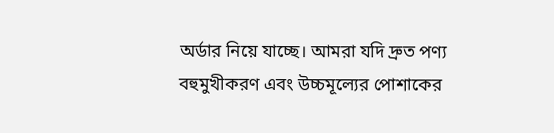অর্ডার নিয়ে যাচ্ছে। আমরা যদি দ্রুত পণ্য বহুমুখীকরণ এবং উচ্চমূল্যের পোশাকের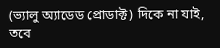(ভ্যালু অ্যাডেড প্রোডাক্ট) দিকে না যাই, তবে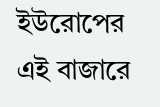ইউরোপের এই বাজারে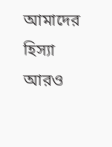আমাদের হিস্যা আরও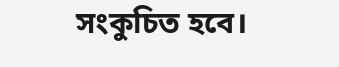সংকুচিত হবে।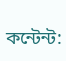কন্টেন্ট: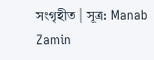সংগৃহীত | সূত্র: Manab Zamin